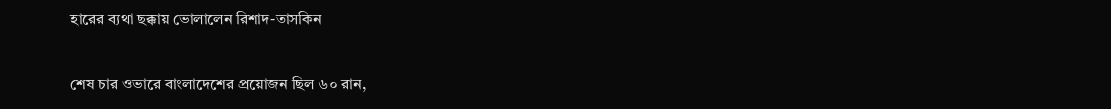হারের ব্যথা ছক্কায় ভোলালেন রিশাদ-তাসকিন

শেষ চার ওভারে বাংলাদেশের প্রয়োজন ছিল ৬০ রান,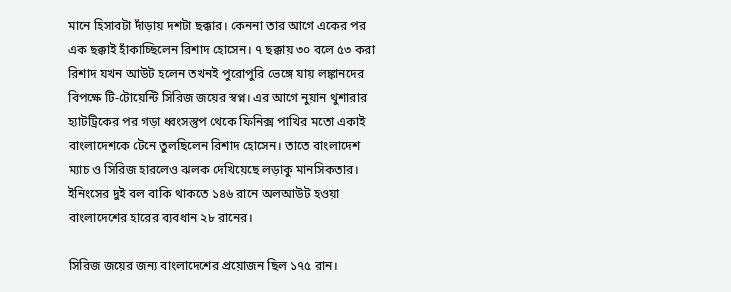মানে হিসাবটা দাঁড়ায় দশটা ছক্কার। কেননা তার আগে একের পর এক ছক্কাই হাঁকাচ্ছিলেন রিশাদ হোসেন। ৭ ছক্কায় ৩০ বলে ৫৩ করা রিশাদ যখন আউট হলেন তখনই পুরোপুরি ভেঙ্গে যায় লঙ্কানদের বিপক্ষে টি-টোয়েন্টি সিরিজ জয়ের স্বপ্ন। এর আগে নুয়ান থুশারার হ্যাটট্রিকের পর গড়া ধ্বংসস্তুপ থেকে ফিনিক্স পাখির মতো একাই বাংলাদেশকে টেনে তুলছিলেন রিশাদ হোসেন। তাতে বাংলাদেশ ম্যাচ ও সিরিজ হারলেও ঝলক দেখিয়েছে লড়াকু মানসিকতার। ইনিংসের দুই বল বাকি থাকতে ১৪৬ রানে অলআউট হওয়া বাংলাদেশের হারের ব্যবধান ২৮ রানের।

সিরিজ জয়ের জন্য বাংলাদেশের প্রয়োজন ছিল ১৭৫ রান।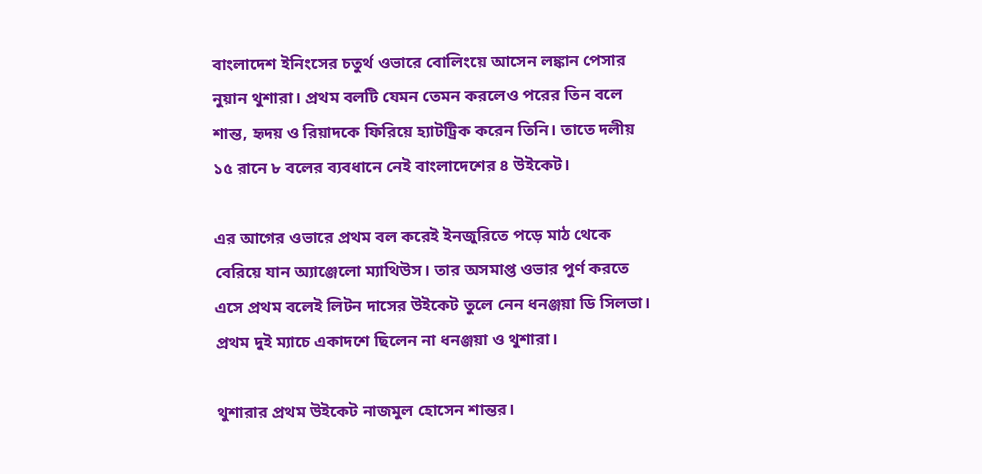বাংলাদেশ ইনিংসের চতুর্থ ওভারে বোলিংয়ে আসেন লঙ্কান পেসার নুয়ান থুশারা। প্রথম বলটি যেমন তেমন করলেও পরের তিন বলে শান্ত, হৃদয় ও রিয়াদকে ফিরিয়ে হ্যাটট্রিক করেন তিনি। তাতে দলীয় ১৫ রানে ৮ বলের ব্যবধানে নেই বাংলাদেশের ৪ উইকেট।

এর আগের ওভারে প্রথম বল করেই ইনজুরিতে পড়ে মাঠ থেকে বেরিয়ে যান অ্যাঞ্জেলো ম্যাথিউস। তার অসমাপ্ত ওভার পুর্ণ করতে এসে প্রথম বলেই লিটন দাসের উইকেট তুলে নেন ধনঞ্জয়া ডি সিলভা। প্রথম দুই ম্যাচে একাদশে ছিলেন না ধনঞ্জয়া ও থুশারা।

থুশারার প্রথম উইকেট নাজমুল হোসেন শান্তর।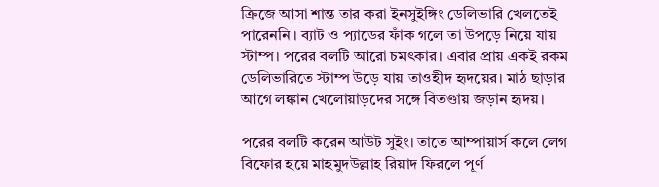ক্রিজে আসা শান্ত তার করা ইনসুইঙ্গিং ডেলিভারি খেলতেই পারেননি। ব্যাট ও প্যাডের ফাঁক গলে তা উপড়ে নিয়ে যায় স্টাম্প। পরের বলটি আরো চমৎকার। এবার প্রায় একই রকম ডেলিভারিতে স্টাম্প উড়ে যায় তাওহীদ হৃদয়ের। মাঠ ছাড়ার আগে লঙ্কান খেলোয়াড়দের সঙ্গে বিতণ্ডায় জড়ান হৃদয়।

পরের বলটি করেন আউট সুইং। তাতে আম্পায়ার্স কলে লেগ বিফোর হয়ে মাহমুদউল্লাহ রিয়াদ ফিরলে পূর্ণ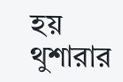হয় থুশারার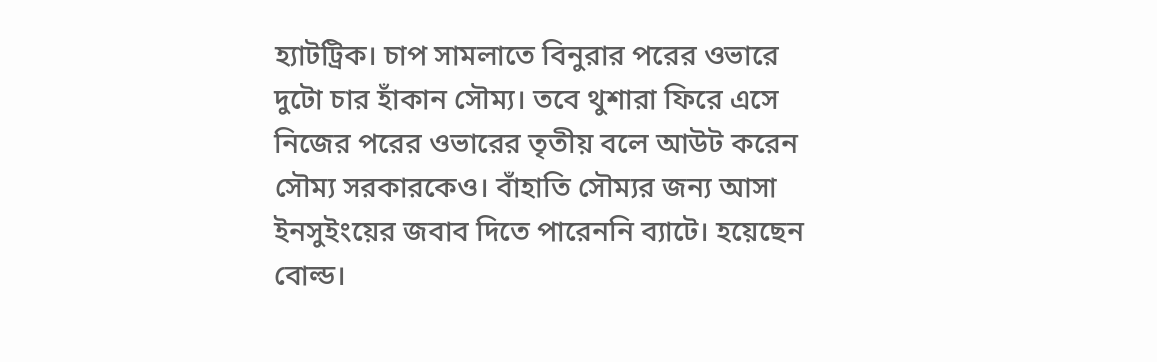হ্যাটট্রিক। চাপ সামলাতে বিনুরার পরের ওভারে দুটো চার হাঁকান সৌম্য। তবে থুশারা ফিরে এসে নিজের পরের ওভারের তৃতীয় বলে আউট করেন সৌম্য সরকারকেও। বাঁহাতি সৌম্যর জন্য আসা ইনসুইংয়ের জবাব দিতে পারেননি ব্যাটে। হয়েছেন বোল্ড।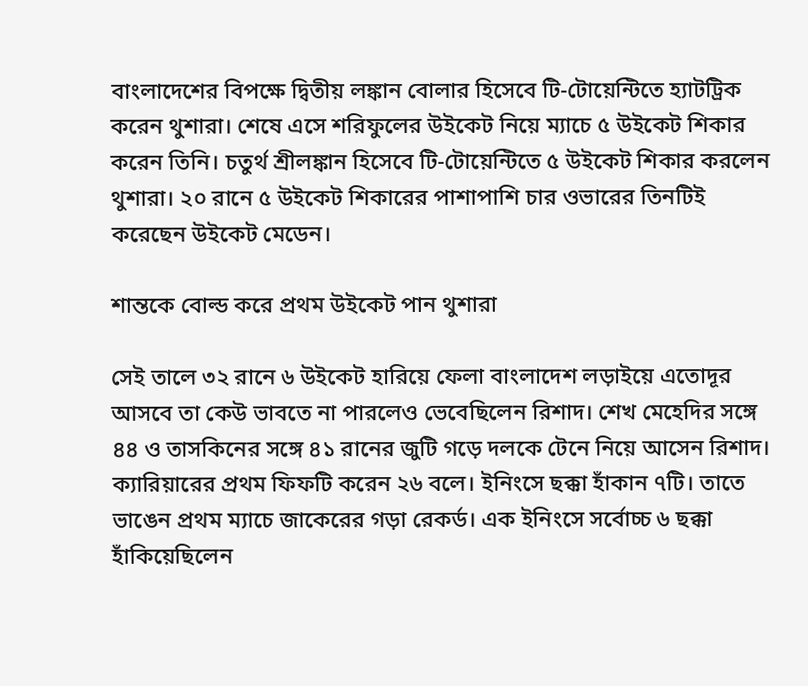বাংলাদেশের বিপক্ষে দ্বিতীয় লঙ্কান বোলার হিসেবে টি-টোয়েন্টিতে হ্যাটট্রিক করেন থুশারা। শেষে এসে শরিফুলের উইকেট নিয়ে ম্যাচে ৫ উইকেট শিকার করেন তিনি। চতুর্থ শ্রীলঙ্কান হিসেবে টি-টোয়েন্টিতে ৫ উইকেট শিকার করলেন থুশারা। ২০ রানে ৫ উইকেট শিকারের পাশাপাশি চার ওভারের তিনটিই করেছেন উইকেট মেডেন।

শান্তকে বোল্ড করে প্রথম উইকেট পান থুশারা

সেই তালে ৩২ রানে ৬ উইকেট হারিয়ে ফেলা বাংলাদেশ লড়াইয়ে এতোদূর আসবে তা কেউ ভাবতে না পারলেও ভেবেছিলেন রিশাদ। শেখ মেহেদির সঙ্গে ৪৪ ও তাসকিনের সঙ্গে ৪১ রানের জুটি গড়ে দলকে টেনে নিয়ে আসেন রিশাদ। ক্যারিয়ারের প্রথম ফিফটি করেন ২৬ বলে। ইনিংসে ছক্কা হাঁকান ৭টি। তাতে ভাঙেন প্রথম ম্যাচে জাকেরের গড়া রেকর্ড। এক ইনিংসে সর্বোচ্চ ৬ ছক্কা হাঁকিয়েছিলেন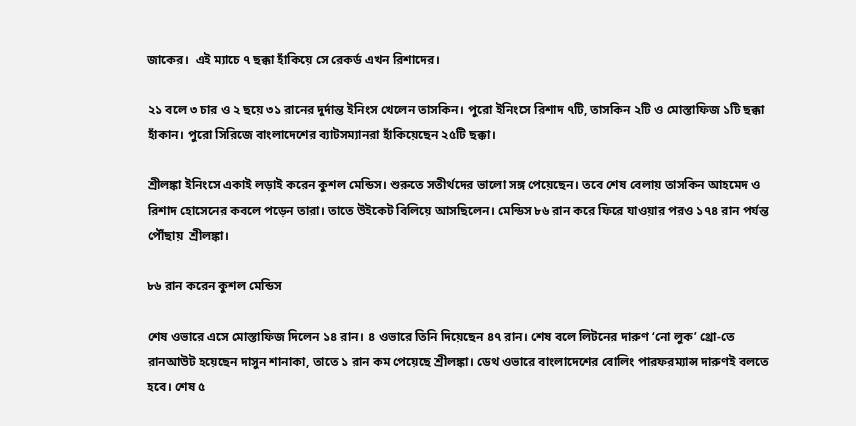জাকের।  এই ম্যাচে ৭ ছক্কা হাঁকিয়ে সে রেকর্ড এখন রিশাদের।

২১ বলে ৩ চার ও ২ ছয়ে ৩১ রানের দুর্দান্ত ইনিংস খেলেন তাসকিন। পুরো ইনিংসে রিশাদ ৭টি, তাসকিন ২টি ও মোস্তাফিজ ১টি ছক্কা হাঁকান। পুরো সিরিজে বাংলাদেশের ব্যাটসম্যানরা হাঁকিয়েছেন ২৫টি ছক্কা।

শ্রীলঙ্কা ইনিংসে একাই লড়াই করেন কুশল মেন্ডিস। শুরুতে সতীর্থদের ভালো সঙ্গ পেয়েছেন। তবে শেষ বেলায় তাসকিন আহমেদ ও রিশাদ হোসেনের কবলে পড়েন তারা। তাতে উইকেট বিলিয়ে আসছিলেন। মেন্ডিস ৮৬ রান করে ফিরে যাওয়ার পরও ১৭৪ রান পর্যন্ত পৌঁছায়  শ্রীলঙ্কা।

৮৬ রান করেন কুশল মেন্ডিস

শেষ ওভারে এসে মোস্তাফিজ দিলেন ১৪ রান। ৪ ওভারে তিনি দিয়েছেন ৪৭ রান। শেষ বলে লিটনের দারুণ ‘নো লুক’ থ্রো-তে রানআউট হয়েছেন দাসুন শানাকা, তাতে ১ রান কম পেয়েছে শ্রীলঙ্কা। ডেথ ওভারে বাংলাদেশের বোলিং পারফরম্যান্স দারুণই বলতে হবে। শেষ ৫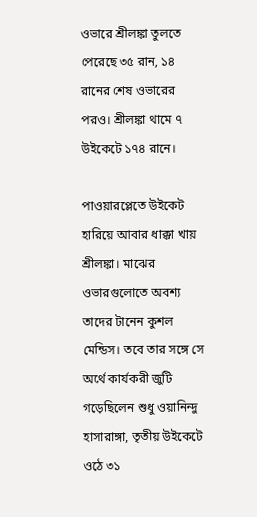ওভারে শ্রীলঙ্কা তুলতে পেরেছে ৩৫ রান, ১৪ রানের শেষ ওভারের পরও। শ্রীলঙ্কা থামে ৭ উইকেটে ১৭৪ রানে।

পাওয়ারপ্লেতে উইকেট হারিয়ে আবার ধাক্কা খায় শ্রীলঙ্কা। মাঝের ওভারগুলোতে অবশ্য তাদের টানেন কুশল মেন্ডিস। তবে তার সঙ্গে সে অর্থে কার্যকরী জুটি গড়েছিলেন শুধু ওয়ানিন্দু হাসারাঙ্গা, তৃতীয় উইকেটে ওঠে ৩১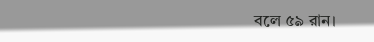বলে ৫৯ রান।